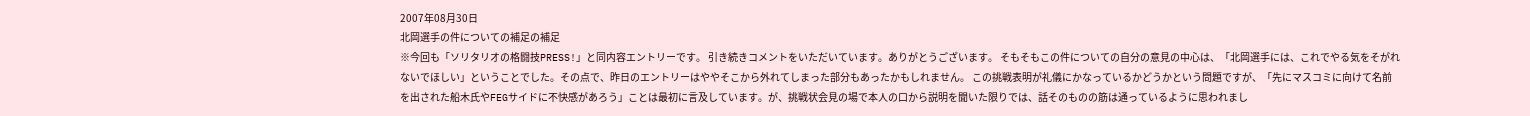2007年08月30日
北岡選手の件についての補足の補足
※今回も「ソリタリオの格闘技PRESS!」と同内容エントリーです。 引き続きコメントをいただいています。ありがとうございます。 そもそもこの件についての自分の意見の中心は、「北岡選手には、これでやる気をそがれないでほしい」ということでした。その点で、昨日のエントリーはややそこから外れてしまった部分もあったかもしれません。 この挑戦表明が礼儀にかなっているかどうかという問題ですが、「先にマスコミに向けて名前を出された船木氏やFEGサイドに不快感があろう」ことは最初に言及しています。が、挑戦状会見の場で本人の口から説明を聞いた限りでは、話そのものの筋は通っているように思われまし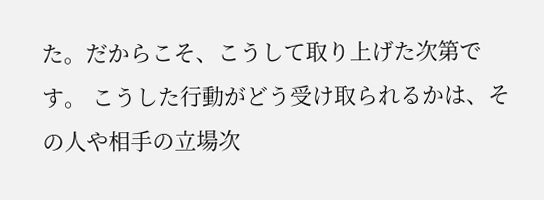た。だからこそ、こうして取り上げた次第です。 こうした行動がどう受け取られるかは、その人や相手の立場次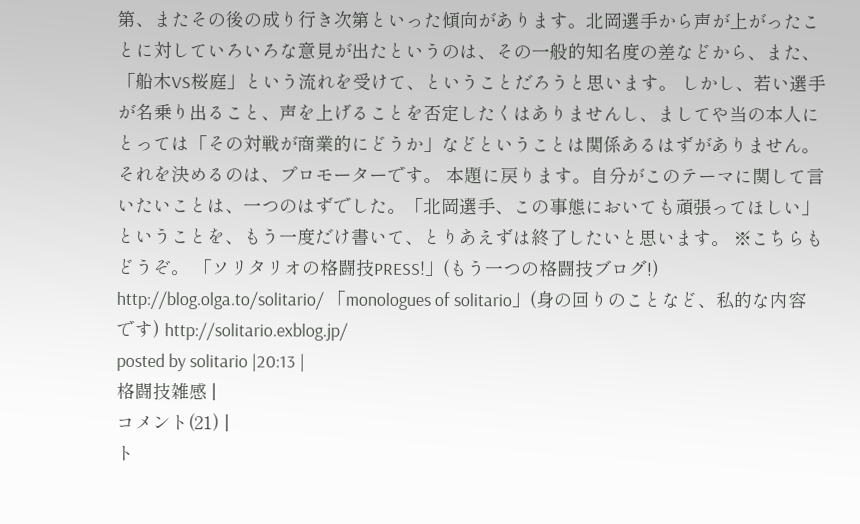第、またその後の成り行き次第といった傾向があります。北岡選手から声が上がったことに対していろいろな意見が出たというのは、その一般的知名度の差などから、また、「船木VS桜庭」という流れを受けて、ということだろうと思います。 しかし、若い選手が名乗り出ること、声を上げることを否定したくはありませんし、ましてや当の本人にとっては「その対戦が商業的にどうか」などということは関係あるはずがありません。それを決めるのは、プロモーターです。 本題に戻ります。自分がこのテーマに関して言いたいことは、一つのはずでした。「北岡選手、この事態においても頑張ってほしい」ということを、もう一度だけ書いて、とりあえずは終了したいと思います。 ※こちらもどうぞ。 「ソリタリオの格闘技PRESS!」(もう一つの格闘技ブログ!) http://blog.olga.to/solitario/ 「monologues of solitario」(身の回りのことなど、私的な内容です) http://solitario.exblog.jp/
posted by solitario |20:13 |
格闘技雑感 |
コメント(21) |
ト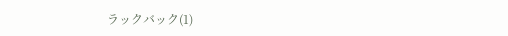ラックバック(1)